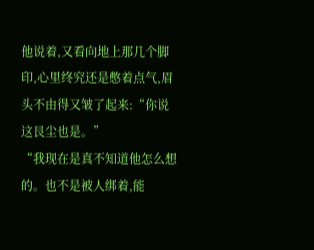他说着,又看向地上那几个脚印,心里终究还是憋着点气,眉头不由得又皱了起来:“你说这艮尘也是。”
“我现在是真不知道他怎么想的。也不是被人绑着,能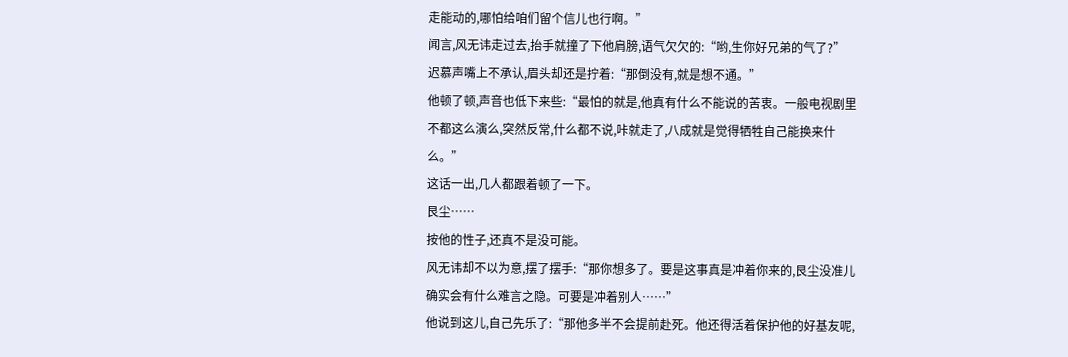走能动的,哪怕给咱们留个信儿也行啊。”
闻言,风无讳走过去,抬手就撞了下他肩膀,语气欠欠的:“哟,生你好兄弟的气了?”
迟慕声嘴上不承认,眉头却还是拧着:“那倒没有,就是想不通。”
他顿了顿,声音也低下来些:“最怕的就是,他真有什么不能说的苦衷。一般电视剧里不都这么演么,突然反常,什么都不说,咔就走了,八成就是觉得牺牲自己能换来什么。”
这话一出,几人都跟着顿了一下。
艮尘……
按他的性子,还真不是没可能。
风无讳却不以为意,摆了摆手:“那你想多了。要是这事真是冲着你来的,艮尘没准儿确实会有什么难言之隐。可要是冲着别人……”
他说到这儿,自己先乐了:“那他多半不会提前赴死。他还得活着保护他的好基友呢,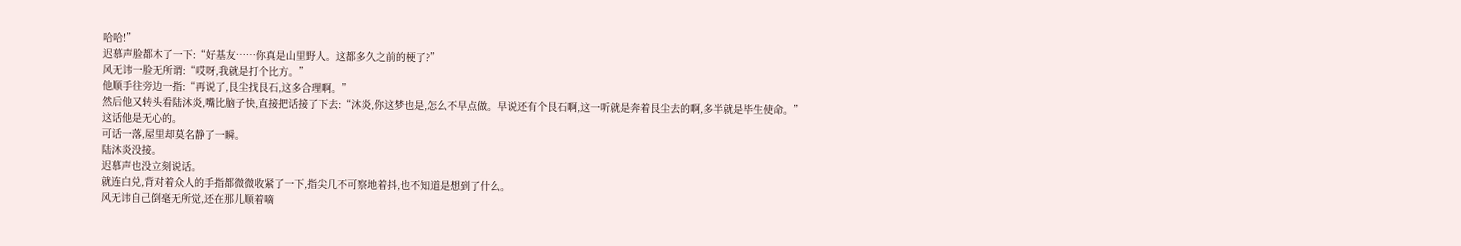哈哈!”
迟慕声脸都木了一下:“好基友……你真是山里野人。这都多久之前的梗了?”
风无讳一脸无所谓:“哎呀,我就是打个比方。”
他顺手往旁边一指:“再说了,艮尘找艮石,这多合理啊。”
然后他又转头看陆沐炎,嘴比脑子快,直接把话接了下去:“沐炎,你这梦也是,怎么不早点做。早说还有个艮石啊,这一听就是奔着艮尘去的啊,多半就是毕生使命。”
这话他是无心的。
可话一落,屋里却莫名静了一瞬。
陆沐炎没接。
迟慕声也没立刻说话。
就连白兑,背对着众人的手指都微微收紧了一下,指尖几不可察地着抖,也不知道是想到了什么。
风无讳自己倒毫无所觉,还在那儿顺着嘀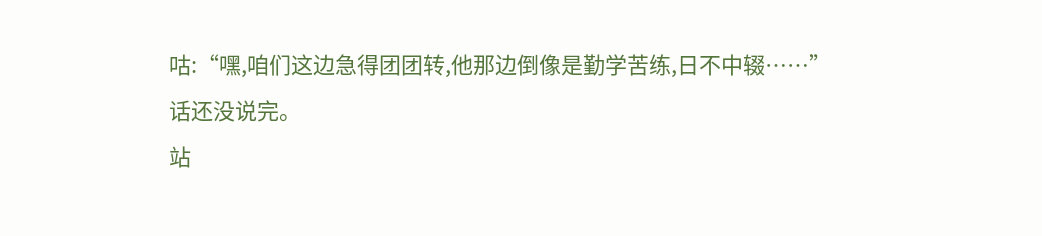咕:“嘿,咱们这边急得团团转,他那边倒像是勤学苦练,日不中辍……”
话还没说完。
站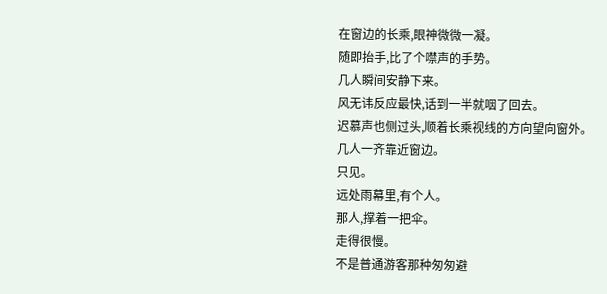在窗边的长乘,眼神微微一凝。
随即抬手,比了个噤声的手势。
几人瞬间安静下来。
风无讳反应最快,话到一半就咽了回去。
迟慕声也侧过头,顺着长乘视线的方向望向窗外。
几人一齐靠近窗边。
只见。
远处雨幕里,有个人。
那人,撑着一把伞。
走得很慢。
不是普通游客那种匆匆避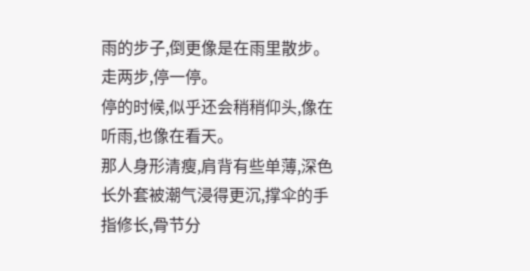雨的步子,倒更像是在雨里散步。
走两步,停一停。
停的时候,似乎还会稍稍仰头,像在听雨,也像在看天。
那人身形清瘦,肩背有些单薄,深色长外套被潮气浸得更沉,撑伞的手指修长,骨节分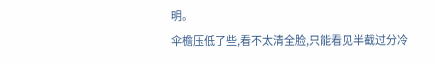明。
伞檐压低了些,看不太清全脸,只能看见半截过分冷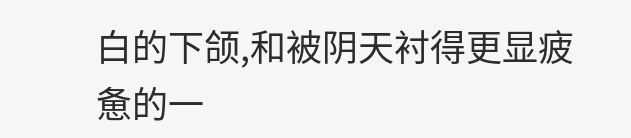白的下颌,和被阴天衬得更显疲惫的一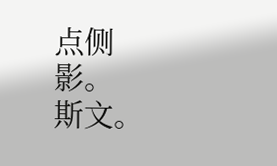点侧影。
斯文。